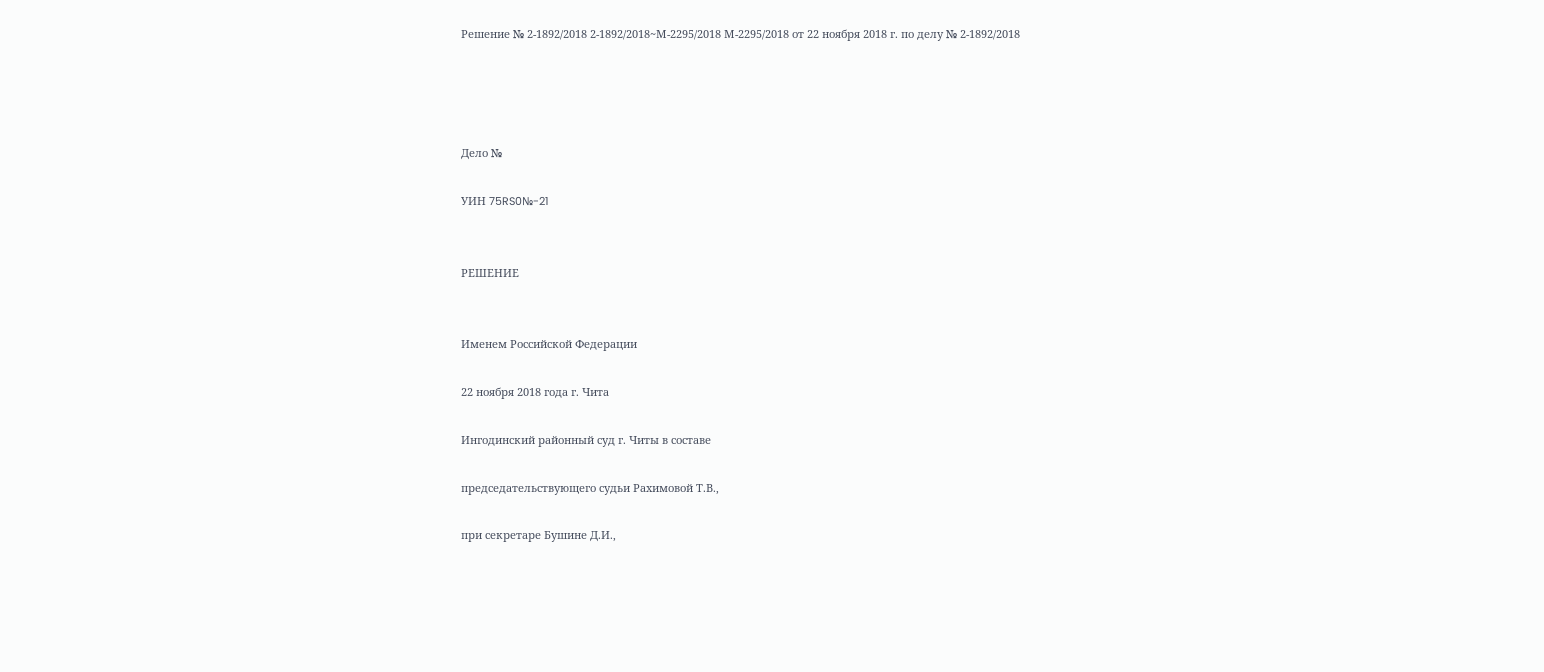Решение № 2-1892/2018 2-1892/2018~М-2295/2018 М-2295/2018 от 22 ноября 2018 г. по делу № 2-1892/2018




Дело №

УИН 75RS0№-21


РЕШЕНИЕ


Именем Российской Федерации

22 ноября 2018 года г. Чита

Ингодинский районный суд г. Читы в составе

председательствующего судьи Рахимовой Т.В.,

при секретаре Бушине Д.И.,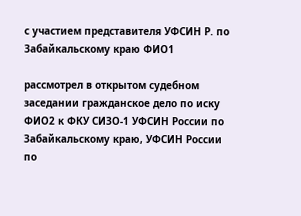с участием представителя УФСИН Р. по Забайкальскому краю ФИО1

рассмотрел в открытом судебном заседании гражданское дело по иску ФИО2 к ФКУ СИЗО-1 УФСИН России по Забайкальскому краю, УФСИН России по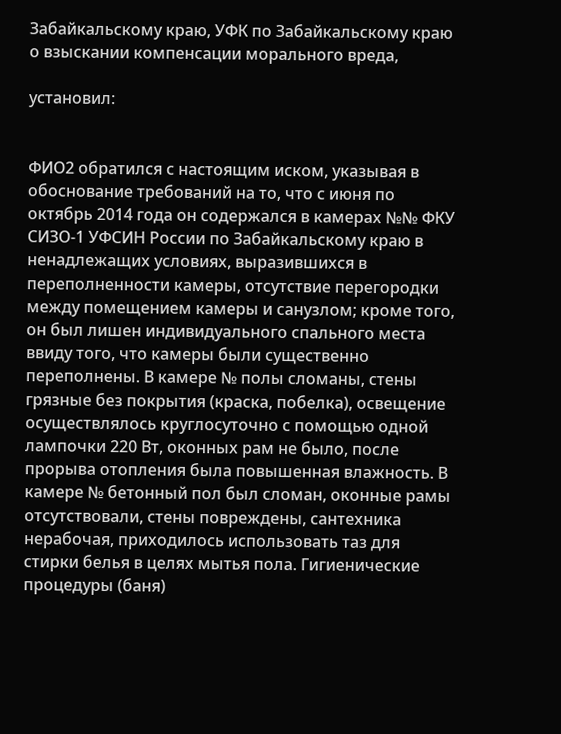Забайкальскому краю, УФК по Забайкальскому краю о взыскании компенсации морального вреда,

установил:


ФИО2 обратился с настоящим иском, указывая в обоснование требований на то, что с июня по октябрь 2014 года он содержался в камерах №№ ФКУ СИЗО-1 УФСИН России по Забайкальскому краю в ненадлежащих условиях, выразившихся в переполненности камеры, отсутствие перегородки между помещением камеры и санузлом; кроме того, он был лишен индивидуального спального места ввиду того, что камеры были существенно переполнены. В камере № полы сломаны, стены грязные без покрытия (краска, побелка), освещение осуществлялось круглосуточно с помощью одной лампочки 220 Вт, оконных рам не было, после прорыва отопления была повышенная влажность. В камере № бетонный пол был сломан, оконные рамы отсутствовали, стены повреждены, сантехника нерабочая, приходилось использовать таз для стирки белья в целях мытья пола. Гигиенические процедуры (баня)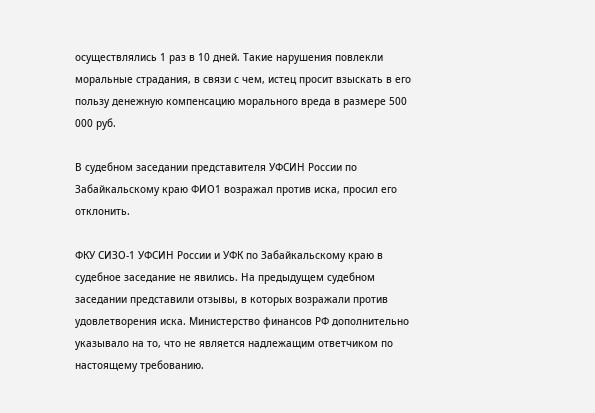осуществлялись 1 раз в 10 дней. Такие нарушения повлекли моральные страдания, в связи с чем, истец просит взыскать в его пользу денежную компенсацию морального вреда в размере 500 000 руб.

В судебном заседании представителя УФСИН России по Забайкальскому краю ФИО1 возражал против иска, просил его отклонить.

ФКУ СИЗО-1 УФСИН России и УФК по Забайкальскому краю в судебное заседание не явились. На предыдущем судебном заседании представили отзывы, в которых возражали против удовлетворения иска. Министерство финансов РФ дополнительно указывало на то, что не является надлежащим ответчиком по настоящему требованию.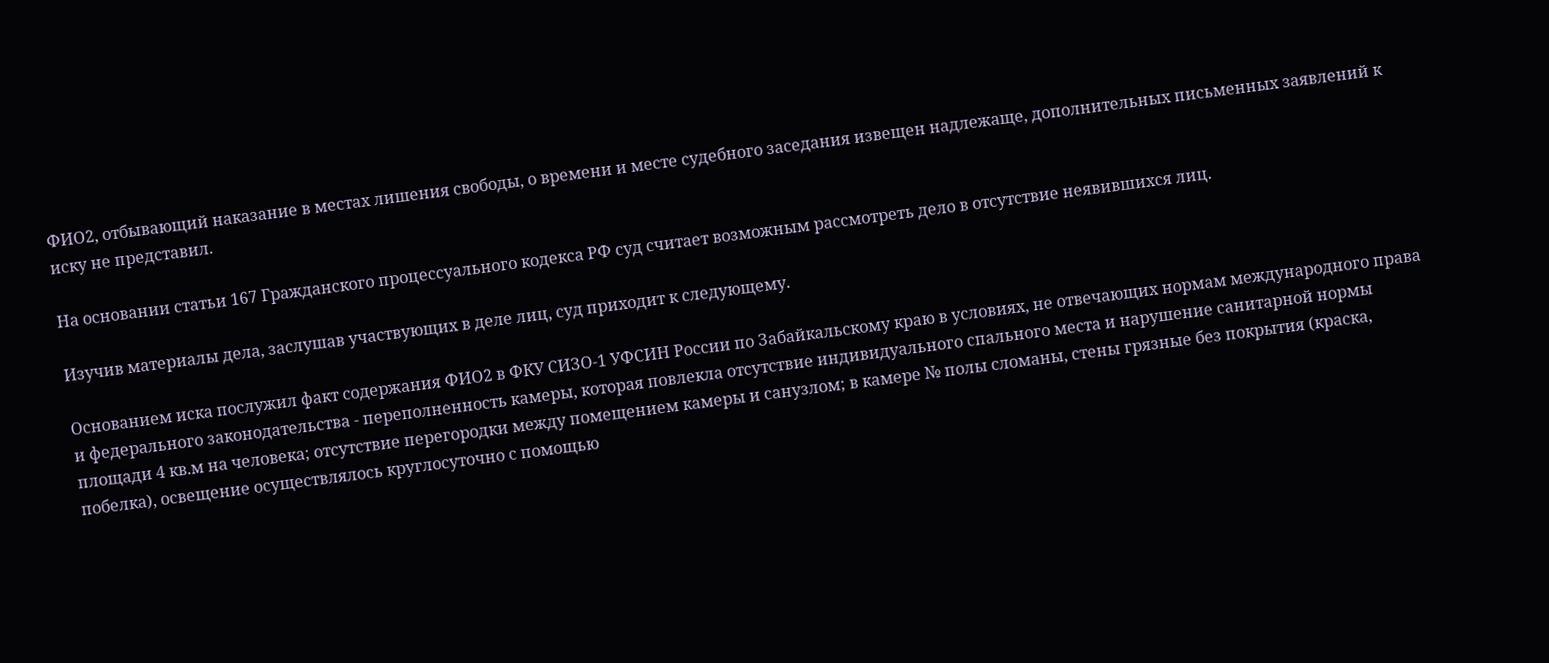ФИО2, отбывающий наказание в местах лишения свободы, о времени и месте судебного заседания извещен надлежаще, дополнительных письменных заявлений к иску не представил.

На основании статьи 167 Гражданского процессуального кодекса РФ суд считает возможным рассмотреть дело в отсутствие неявившихся лиц.

Изучив материалы дела, заслушав участвующих в деле лиц, суд приходит к следующему.

Основанием иска послужил факт содержания ФИО2 в ФКУ СИЗО-1 УФСИН России по Забайкальскому краю в условиях, не отвечающих нормам международного права и федерального законодательства - переполненность камеры, которая повлекла отсутствие индивидуального спального места и нарушение санитарной нормы площади 4 кв.м на человека; отсутствие перегородки между помещением камеры и санузлом; в камере № полы сломаны, стены грязные без покрытия (краска, побелка), освещение осуществлялось круглосуточно с помощью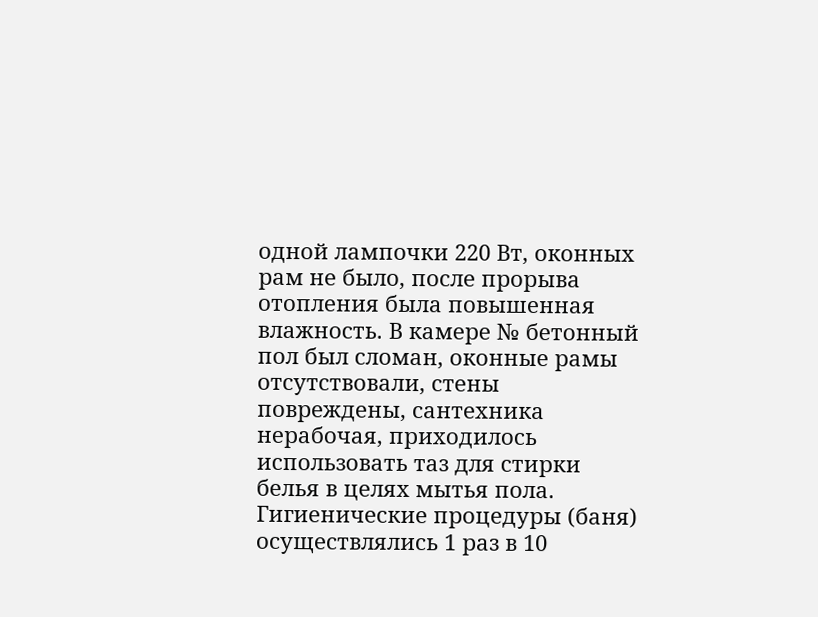одной лампочки 220 Вт, оконных рам не было, после прорыва отопления была повышенная влажность. В камере № бетонный пол был сломан, оконные рамы отсутствовали, стены повреждены, сантехника нерабочая, приходилось использовать таз для стирки белья в целях мытья пола. Гигиенические процедуры (баня) осуществлялись 1 раз в 10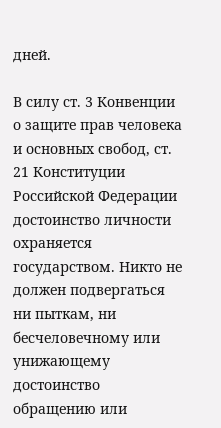дней.

В силу ст. 3 Конвенции о защите прав человека и основных свобод, ст. 21 Конституции Российской Федерации достоинство личности охраняется государством. Никто не должен подвергаться ни пыткам, ни бесчеловечному или унижающему достоинство обращению или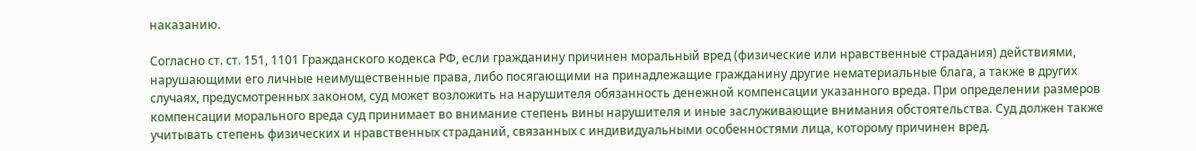наказанию.

Согласно ст. ст. 151, 1101 Гражданского кодекса РФ, если гражданину причинен моральный вред (физические или нравственные страдания) действиями, нарушающими его личные неимущественные права, либо посягающими на принадлежащие гражданину другие нематериальные блага, а также в других случаях, предусмотренных законом, суд может возложить на нарушителя обязанность денежной компенсации указанного вреда. При определении размеров компенсации морального вреда суд принимает во внимание степень вины нарушителя и иные заслуживающие внимания обстоятельства. Суд должен также учитывать степень физических и нравственных страданий, связанных с индивидуальными особенностями лица, которому причинен вред.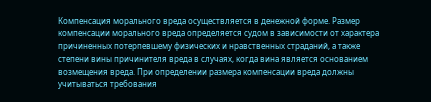Компенсация морального вреда осуществляется в денежной форме. Размер компенсации морального вреда определяется судом в зависимости от характера причиненных потерпевшему физических и нравственных страданий, а также степени вины причинителя вреда в случаях, когда вина является основанием возмещения вреда. При определении размера компенсации вреда должны учитываться требования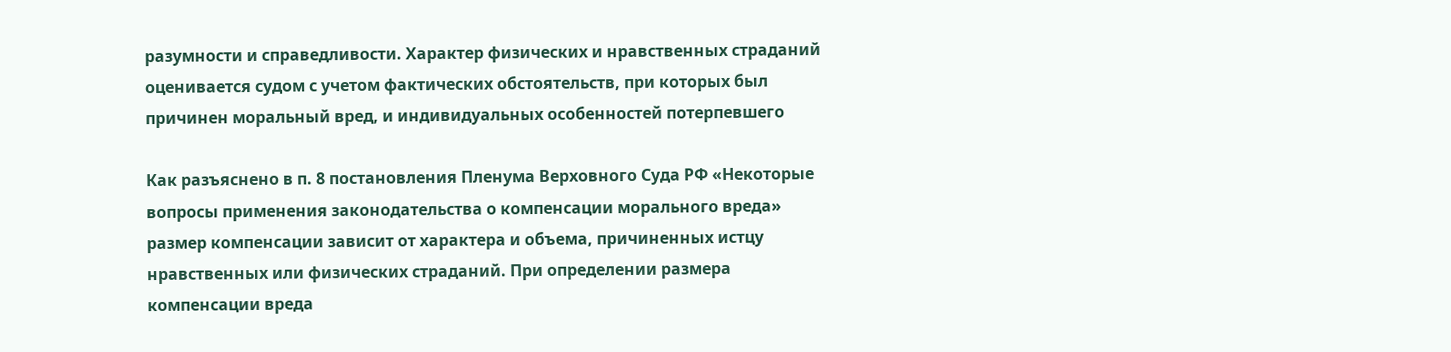разумности и справедливости. Характер физических и нравственных страданий оценивается судом с учетом фактических обстоятельств, при которых был причинен моральный вред, и индивидуальных особенностей потерпевшего

Как разъяснено в п. 8 постановления Пленума Верховного Суда РФ «Некоторые вопросы применения законодательства о компенсации морального вреда» размер компенсации зависит от характера и объема, причиненных истцу нравственных или физических страданий. При определении размера компенсации вреда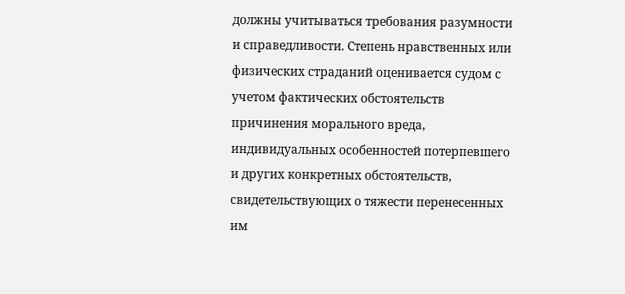должны учитываться требования разумности и справедливости. Степень нравственных или физических страданий оценивается судом с учетом фактических обстоятельств причинения морального вреда, индивидуальных особенностей потерпевшего и других конкретных обстоятельств, свидетельствующих о тяжести перенесенных им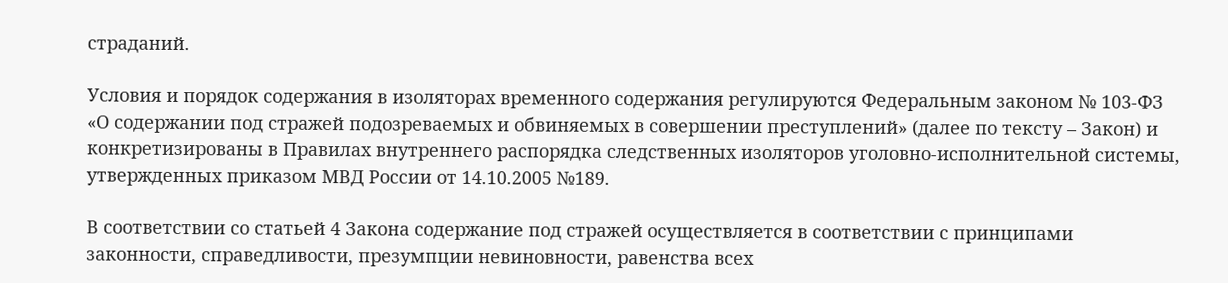страданий.

Условия и порядок содержания в изоляторах временного содержания регулируются Федеральным законом № 103-ФЗ «О содержании под стражей подозреваемых и обвиняемых в совершении преступлений» (далее по тексту – Закон) и конкретизированы в Правилах внутреннего распорядка следственных изоляторов уголовно-исполнительной системы, утвержденных приказом МВД России от 14.10.2005 №189.

В соответствии со статьей 4 Закона содержание под стражей осуществляется в соответствии с принципами законности, справедливости, презумпции невиновности, равенства всех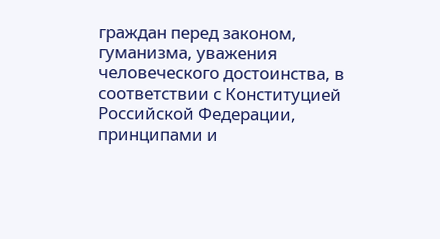граждан перед законом, гуманизма, уважения человеческого достоинства, в соответствии с Конституцией Российской Федерации, принципами и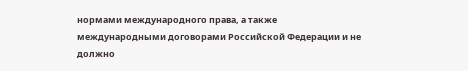нормами международного права, а также международными договорами Российской Федерации и не должно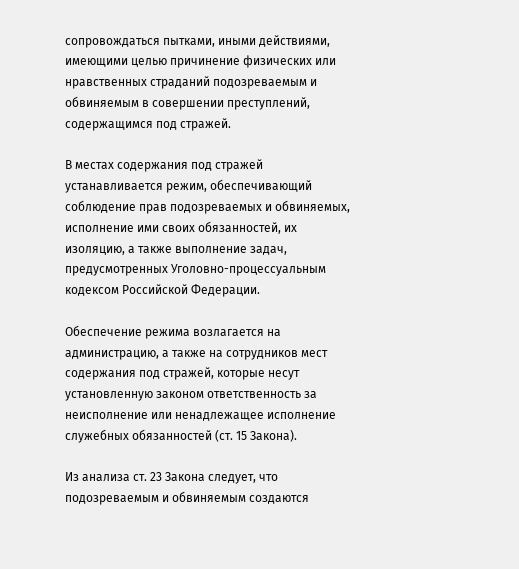сопровождаться пытками, иными действиями, имеющими целью причинение физических или нравственных страданий подозреваемым и обвиняемым в совершении преступлений, содержащимся под стражей.

В местах содержания под стражей устанавливается режим, обеспечивающий соблюдение прав подозреваемых и обвиняемых, исполнение ими своих обязанностей, их изоляцию, а также выполнение задач, предусмотренных Уголовно-процессуальным кодексом Российской Федерации.

Обеспечение режима возлагается на администрацию, а также на сотрудников мест содержания под стражей, которые несут установленную законом ответственность за неисполнение или ненадлежащее исполнение служебных обязанностей (ст. 15 Закона).

Из анализа ст. 23 Закона следует, что подозреваемым и обвиняемым создаются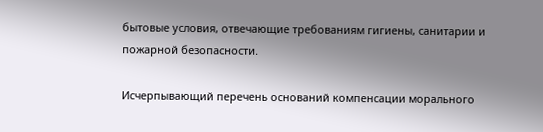бытовые условия, отвечающие требованиям гигиены, санитарии и пожарной безопасности.

Исчерпывающий перечень оснований компенсации морального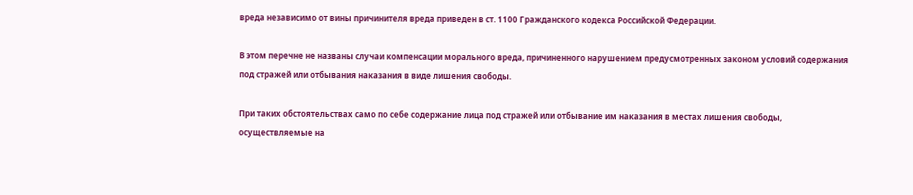вреда независимо от вины причинителя вреда приведен в ст. 1100 Гражданского кодекса Российской Федерации.

В этом перечне не названы случаи компенсации морального вреда, причиненного нарушением предусмотренных законом условий содержания под стражей или отбывания наказания в виде лишения свободы.

При таких обстоятельствах само по себе содержание лица под стражей или отбывание им наказания в местах лишения свободы, осуществляемые на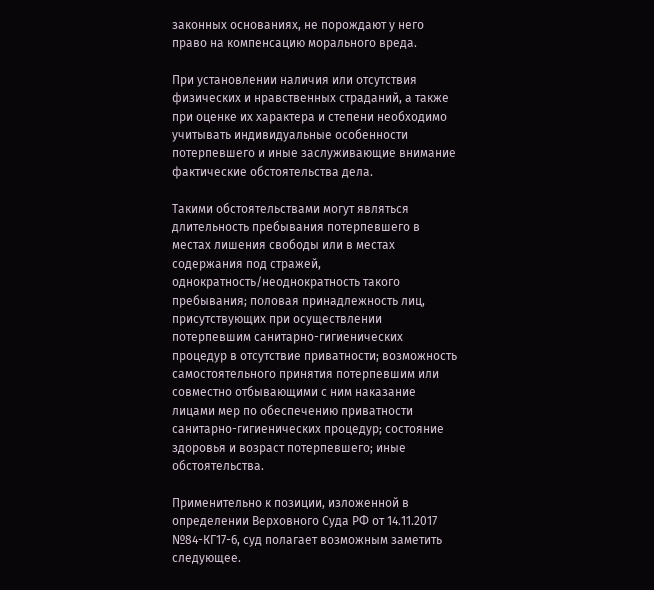законных основаниях, не порождают у него право на компенсацию морального вреда.

При установлении наличия или отсутствия физических и нравственных страданий, а также при оценке их характера и степени необходимо учитывать индивидуальные особенности потерпевшего и иные заслуживающие внимание фактические обстоятельства дела.

Такими обстоятельствами могут являться длительность пребывания потерпевшего в местах лишения свободы или в местах содержания под стражей, однократность/неоднократность такого пребывания; половая принадлежность лиц, присутствующих при осуществлении потерпевшим санитарно-гигиенических процедур в отсутствие приватности; возможность самостоятельного принятия потерпевшим или совместно отбывающими с ним наказание лицами мер по обеспечению приватности санитарно-гигиенических процедур; состояние здоровья и возраст потерпевшего; иные обстоятельства.

Применительно к позиции, изложенной в определении Верховного Суда РФ от 14.11.2017 №84-КГ17-6, суд полагает возможным заметить следующее.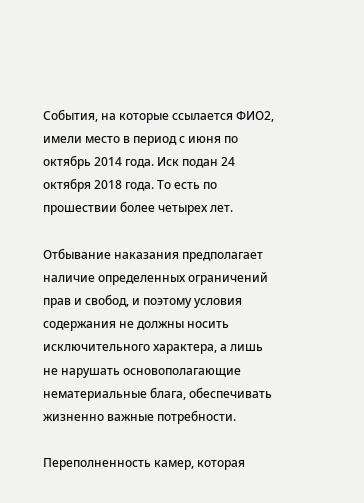События, на которые ссылается ФИО2, имели место в период с июня по октябрь 2014 года. Иск подан 24 октября 2018 года. То есть по прошествии более четырех лет.

Отбывание наказания предполагает наличие определенных ограничений прав и свобод, и поэтому условия содержания не должны носить исключительного характера, а лишь не нарушать основополагающие нематериальные блага, обеспечивать жизненно важные потребности.

Переполненность камер, которая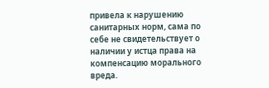привела к нарушению санитарных норм, сама по себе не свидетельствует о наличии у истца права на компенсацию морального вреда.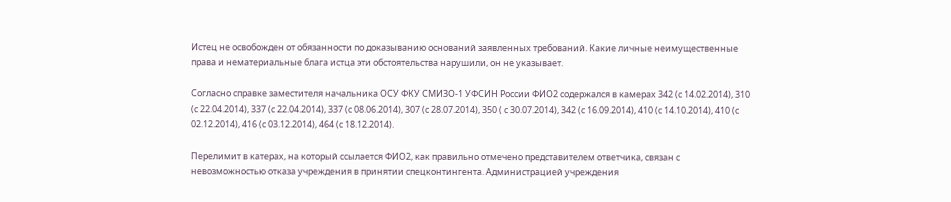Истец не освобожден от обязанности по доказыванию оснований заявленных требований. Какие личные неимущественные права и нематериальные блага истца эти обстоятельства нарушили, он не указывает.

Согласно справке заместителя начальника ОСУ ФКУ СМИЗО-1 УФСИН России ФИО2 содержался в камерах 342 (с 14.02.2014), 310 (с 22.04.2014), 337 (с 22.04.2014), 337 (с 08.06.2014), 307 (с 28.07.2014), 350 ( с 30.07.2014), 342 (с 16.09.2014), 410 (с 14.10.2014), 410 (с 02.12.2014), 416 (с 03.12.2014), 464 (с 18.12.2014).

Перелимит в катерах, на который ссылается ФИО2, как правильно отмечено представителем ответчика, связан с невозможностью отказа учреждения в принятии спецконтингента. Администрацией учреждения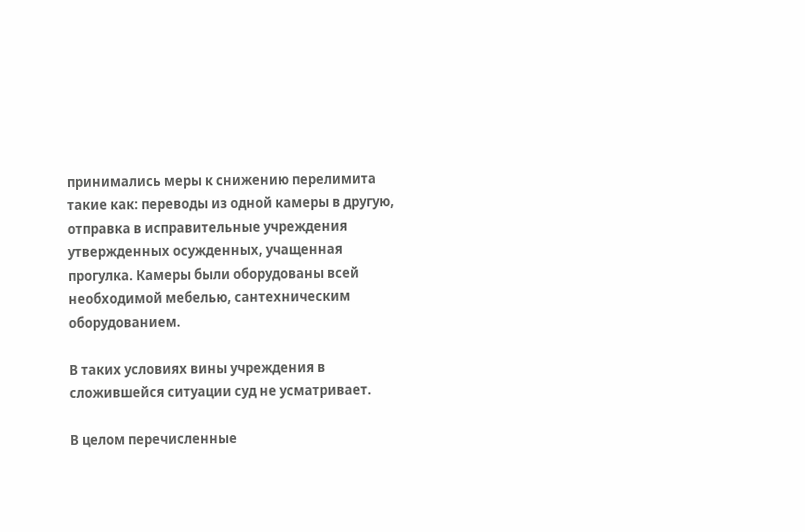принимались меры к снижению перелимита такие как: переводы из одной камеры в другую, отправка в исправительные учреждения утвержденных осужденных, учащенная прогулка. Камеры были оборудованы всей необходимой мебелью, сантехническим оборудованием.

В таких условиях вины учреждения в сложившейся ситуации суд не усматривает.

В целом перечисленные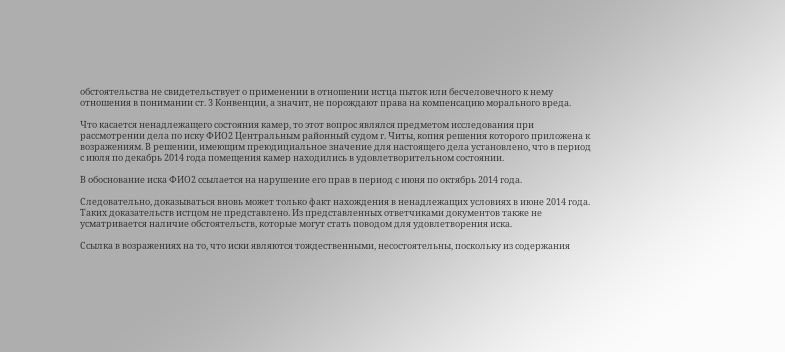обстоятельства не свидетельствует о применении в отношении истца пыток или бесчеловечного к нему отношения в понимании ст. 3 Конвенции, а значит, не порождают права на компенсацию морального вреда.

Что касается ненадлежащего состояния камер, то этот вопрос являлся предметом исследования при рассмотрении дела по иску ФИО2 Центральным районный судом г. Читы, копия решения которого приложена к возражениям. В решении, имеющим преюдициальное значение для настоящего дела установлено, что в период с июля по декабрь 2014 года помещения камер находились в удовлетворительном состоянии.

В обоснование иска ФИО2 ссылается на нарушение его прав в период с июня по октябрь 2014 года.

Следовательно, доказываться вновь может только факт нахождения в ненадлежащих условиях в июне 2014 года. Таких доказательств истцом не представлено. Из представленных ответчиками документов также не усматривается наличие обстоятельств, которые могут стать поводом для удовлетворения иска.

Ссылка в возражениях на то, что иски являются тождественными, несостоятельны, поскольку из содержания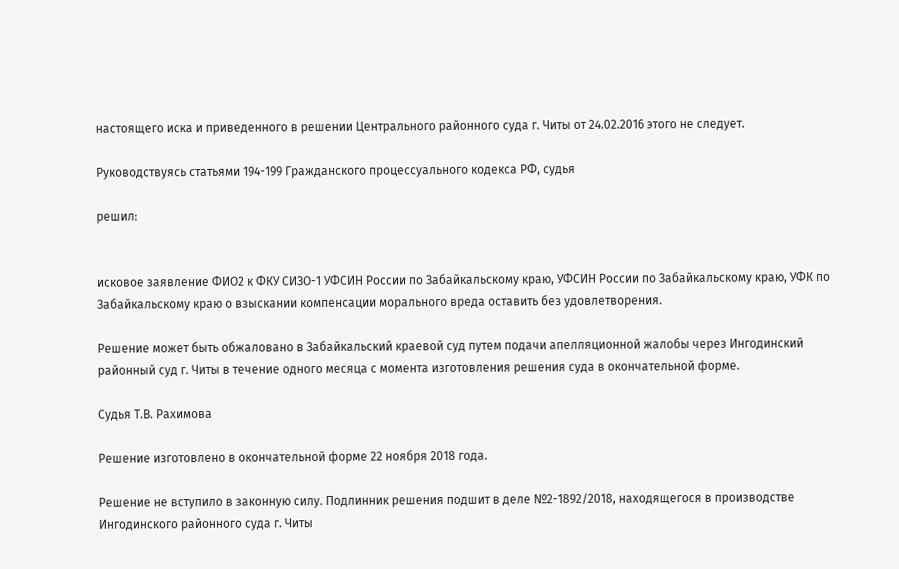настоящего иска и приведенного в решении Центрального районного суда г. Читы от 24.02.2016 этого не следует.

Руководствуясь статьями 194-199 Гражданского процессуального кодекса РФ, судья

решил:


исковое заявление ФИО2 к ФКУ СИЗО-1 УФСИН России по Забайкальскому краю, УФСИН России по Забайкальскому краю, УФК по Забайкальскому краю о взыскании компенсации морального вреда оставить без удовлетворения.

Решение может быть обжаловано в Забайкальский краевой суд путем подачи апелляционной жалобы через Ингодинский районный суд г. Читы в течение одного месяца с момента изготовления решения суда в окончательной форме.

Судья Т.В. Рахимова

Решение изготовлено в окончательной форме 22 ноября 2018 года.

Решение не вступило в законную силу. Подлинник решения подшит в деле №2-1892/2018, находящегося в производстве Ингодинского районного суда г. Читы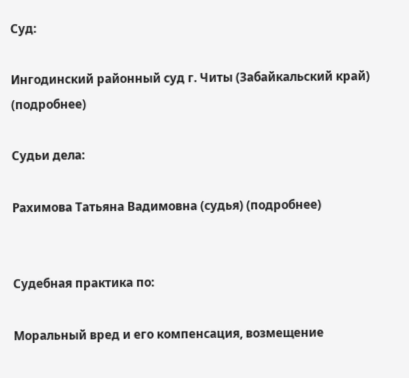Суд:

Ингодинский районный суд г. Читы (Забайкальский край) (подробнее)

Судьи дела:

Рахимова Татьяна Вадимовна (судья) (подробнее)


Судебная практика по:

Моральный вред и его компенсация, возмещение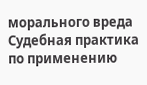морального вреда
Судебная практика по применению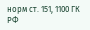норм ст. 151, 1100 ГК РФ